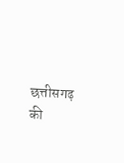छत्तीसगढ़ की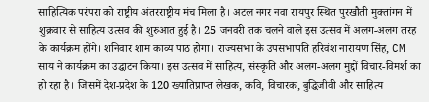साहित्यिक परंपरा को राष्ट्रीय अंतरराष्ट्रीय मंच मिला है। अटल नगर नवा रायपुर स्थित पुरखौती मुक्तांगन में शुक्रवार से साहित्य उत्सव की शुरुआत हुई है। 25 जनवरी तक चलने वाले इस उत्सव में अलग-अलग तरह के कार्यक्रम होंगे। शनिवार शाम काव्य पाठ होगा। राज्यसभा के उपसभापति हरिवंश नारायण सिंह, CM साय ने कार्यक्रम का उद्घाटन किया। इस उत्सव में साहित्य, संस्कृति और अलग-अलग मुद्दों विचार-विमर्श का हो रहा है। जिसमें देश-प्रदेश के 120 ख्यातिप्राप्त लेखक, कवि, विचारक, बुद्धिजीवी और साहित्य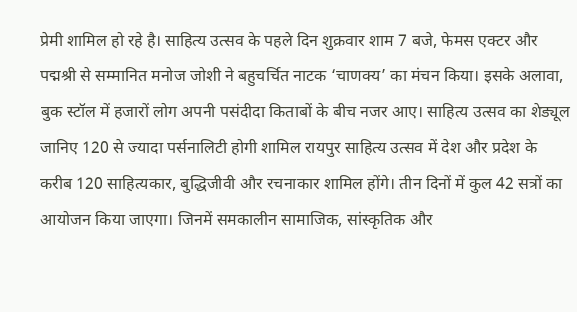प्रेमी शामिल हो रहे है। साहित्य उत्सव के पहले दिन शुक्रवार शाम 7 बजे, फेमस एक्टर और पद्मश्री से सम्मानित मनोज जोशी ने बहुचर्चित नाटक ‘चाणक्य’ का मंचन किया। इसके अलावा, बुक स्टॉल में हजारों लोग अपनी पसंदीदा किताबों के बीच नजर आए। साहित्य उत्सव का शेड्यूल जानिए 120 से ज्यादा पर्सनालिटी होगी शामिल रायपुर साहित्य उत्सव में देश और प्रदेश के करीब 120 साहित्यकार, बुद्धिजीवी और रचनाकार शामिल होंगे। तीन दिनों में कुल 42 सत्रों का आयोजन किया जाएगा। जिनमें समकालीन सामाजिक, सांस्कृतिक और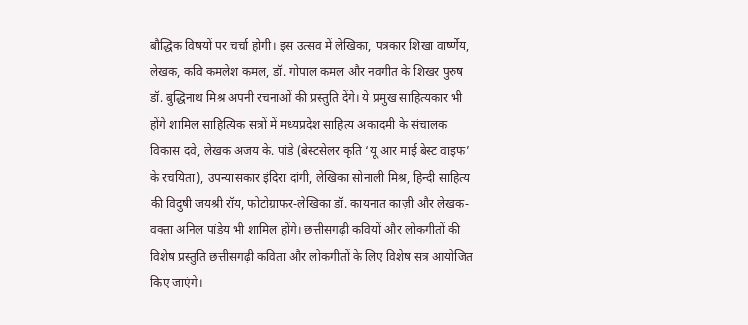बौद्धिक विषयों पर चर्चा होगी। इस उत्सव में लेखिका, पत्रकार शिखा वार्ष्णेय, लेखक, कवि कमलेश कमल, डॉ. गोपाल कमल और नवगीत के शिखर पुरुष डॉ. बुद्धिनाथ मिश्र अपनी रचनाओं की प्रस्तुति देंगे। ये प्रमुख साहित्यकार भी होंगे शामिल साहित्यिक सत्रों में मध्यप्रदेश साहित्य अकादमी के संचालक विकास दवे, लेखक अजय के. पांडे (बेस्टसेलर कृति ‘यू आर माई बेस्ट वाइफ’ के रचयिता), उपन्यासकार इंदिरा दांगी, लेखिका सोनाली मिश्र, हिन्दी साहित्य की विदुषी जयश्री रॉय, फोटोग्राफर-लेखिका डॉ. कायनात काज़ी और लेखक-वक्ता अनिल पांडेय भी शामिल होंगे। छत्तीसगढ़ी कवियों और लोकगीतों की विशेष प्रस्तुति छत्तीसगढ़ी कविता और लोकगीतों के लिए विशेष सत्र आयोजित किए जाएंगे।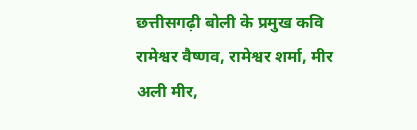छत्तीसगढ़ी बोली के प्रमुख कवि रामेश्वर वैष्णव, रामेश्वर शर्मा, मीर अली मीर,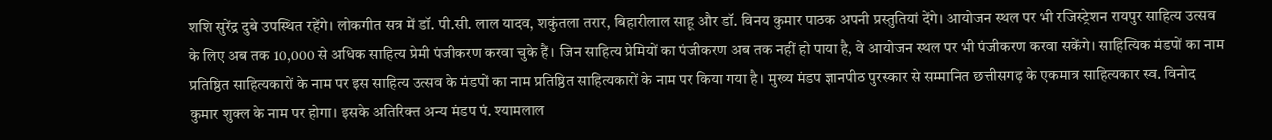शशि सुरेंद्र दुबे उपस्थित रहेंगे। लोकगीत सत्र में डॉ. पी.सी. लाल यादव, शकुंतला तरार, बिहारीलाल साहू और डॉ. विनय कुमार पाठक अपनी प्रस्तुतियां देंगे। आयोजन स्थल पर भी रजिस्ट्रेशन रायपुर साहित्य उत्सव के लिए अब तक 10,000 से अधिक साहित्य प्रेमी पंजीकरण करवा चुके हैं। जिन साहित्य प्रेमियों का पंजीकरण अब तक नहीं हो पाया है, वे आयोजन स्थल पर भी पंजीकरण करवा सकेंगे। साहित्यिक मंडपों का नाम प्रतिष्ठित साहित्यकारों के नाम पर इस साहित्य उत्सव के मंडपों का नाम प्रतिष्ठित साहित्यकारों के नाम पर किया गया है। मुख्य मंडप ज्ञानपीठ पुरस्कार से सम्मानित छत्तीसगढ़ के एकमात्र साहित्यकार स्व. विनोद कुमार शुक्ल के नाम पर होगा। इसके अतिरिक्त अन्य मंडप पं. श्यामलाल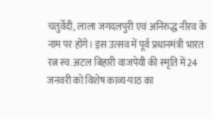चतुर्वेदी, लाला जगदलपुरी एवं अनिरुद्ध नीरव के नाम पर होंगे। इस उत्सव में पूर्व प्रधानमंत्री भारत रत्न स्व. अटल बिहारी वाजपेयी की स्मृति में 24 जनवरी को विशेष काव्य-पाठ का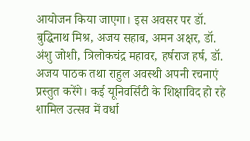आयोजन किया जाएगा। इस अवसर पर डॉ. बुद्धिनाथ मिश्र, अजय सहाब, अमन अक्षर, डॉ. अंशु जोशी, त्रिलोकचंद्र महावर, हर्षराज हर्ष, डॉ. अजय पाठक तथा राहुल अवस्थी अपनी रचनाएं प्रस्तुत करेंगे। कई यूनिवर्सिटी के शिक्षाविद हो रहे शामिल उत्सव में वर्धा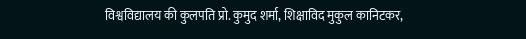विश्वविद्यालय की कुलपति प्रो. कुमुद शर्मा, शिक्षाविद मुकुल कानिटकर,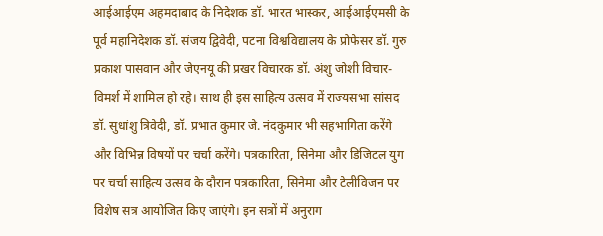आईआईएम अहमदाबाद के निदेशक डॉ. भारत भास्कर, आईआईएमसी के पूर्व महानिदेशक डॉ. संजय द्विवेदी, पटना विश्वविद्यालय के प्रोफेसर डॉ. गुरु प्रकाश पासवान और जेएनयू की प्रखर विचारक डॉ. अंशु जोशी विचार-विमर्श में शामिल हो रहे। साथ ही इस साहित्य उत्सव में राज्यसभा सांसद डॉ. सुधांशु त्रिवेदी, डॉ. प्रभात कुमार जे. नंदकुमार भी सहभागिता करेंगे और विभिन्न विषयों पर चर्चा करेंगे। पत्रकारिता, सिनेमा और डिजिटल युग पर चर्चा साहित्य उत्सव के दौरान पत्रकारिता, सिनेमा और टेलीविजन पर विशेष सत्र आयोजित किए जाएंगे। इन सत्रों में अनुराग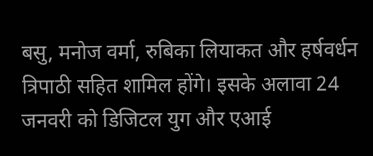बसु, मनोज वर्मा, रुबिका लियाकत और हर्षवर्धन त्रिपाठी सहित शामिल होंगे। इसके अलावा 24 जनवरी को डिजिटल युग और एआई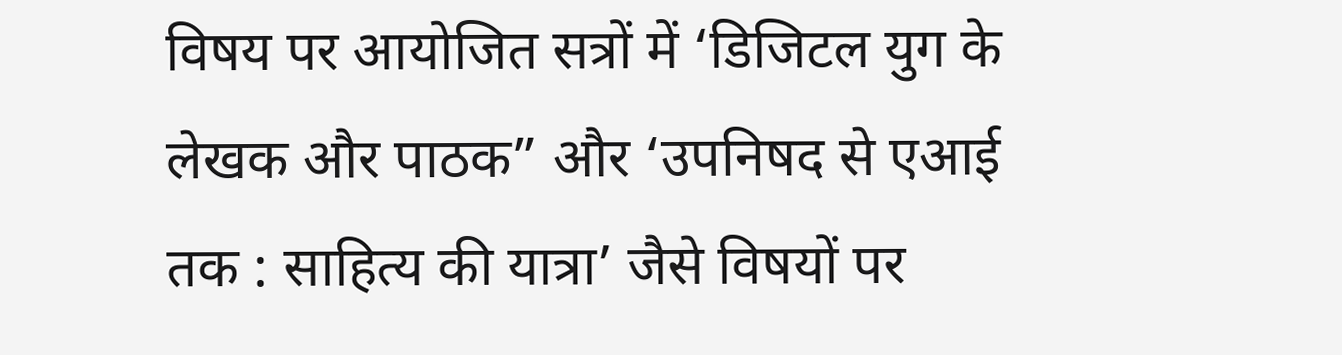विषय पर आयोजित सत्रों में ‘डिजिटल युग के लेखक और पाठक” और ‘उपनिषद से एआई तक : साहित्य की यात्रा’ जैसे विषयों पर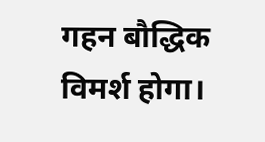गहन बौद्धिक विमर्श होगा।